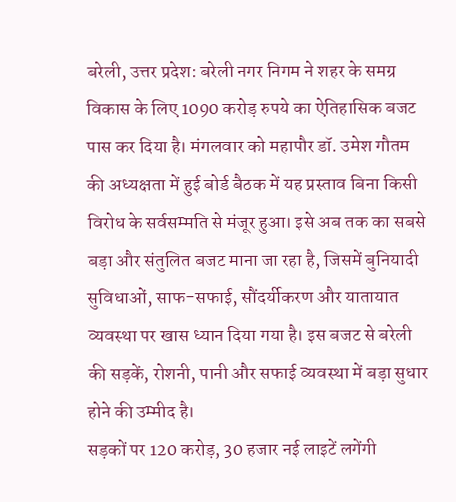बरेली, उत्तर प्रदेश: बरेली नगर निगम ने शहर के समग्र विकास के लिए 1090 करोड़ रुपये का ऐतिहासिक बजट पास कर दिया है। मंगलवार को महापौर डॉ. उमेश गौतम की अध्यक्षता में हुई बोर्ड बैठक में यह प्रस्ताव बिना किसी विरोध के सर्वसम्मति से मंजूर हुआ। इसे अब तक का सबसे बड़ा और संतुलित बजट माना जा रहा है, जिसमें बुनियादी सुविधाओं, साफ-सफाई, सौंदर्यीकरण और यातायात व्यवस्था पर खास ध्यान दिया गया है। इस बजट से बरेली की सड़कें, रोशनी, पानी और सफाई व्यवस्था में बड़ा सुधार होने की उम्मीद है।
सड़कों पर 120 करोड़, 30 हजार नई लाइटें लगेंगी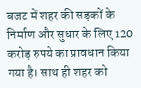बजट में शहर की सड़कों के निर्माण और सुधार के लिए 120 करोड़ रुपये का प्रावधान किया गया है। साथ ही शहर को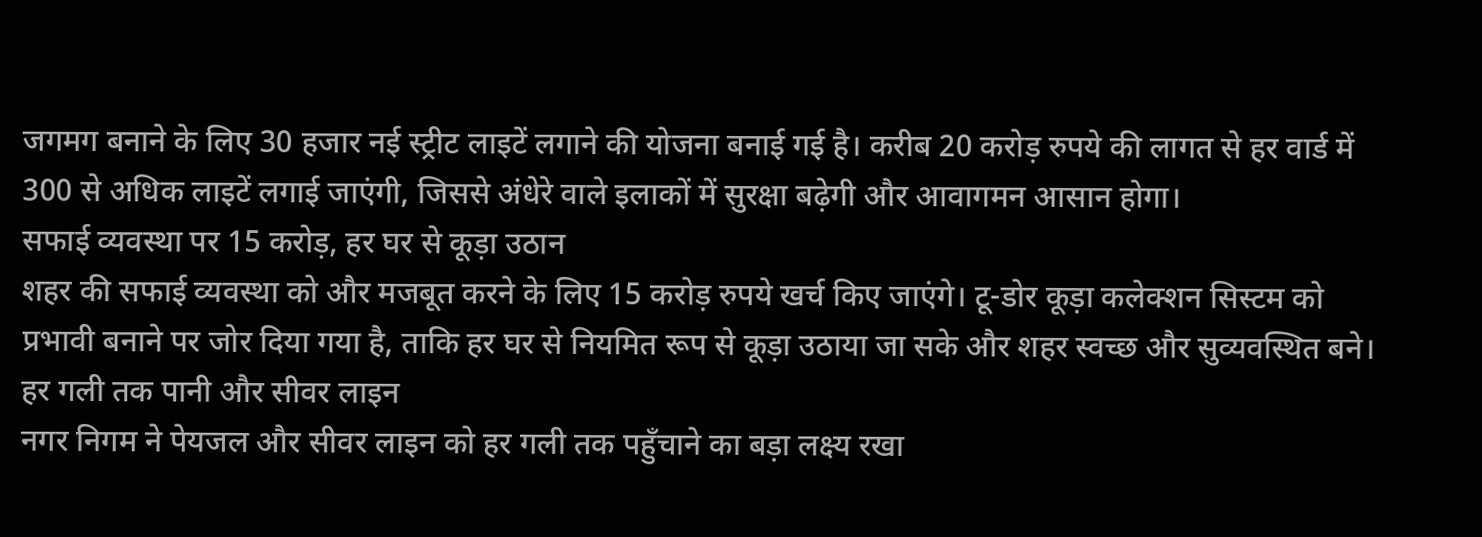जगमग बनाने के लिए 30 हजार नई स्ट्रीट लाइटें लगाने की योजना बनाई गई है। करीब 20 करोड़ रुपये की लागत से हर वार्ड में 300 से अधिक लाइटें लगाई जाएंगी, जिससे अंधेरे वाले इलाकों में सुरक्षा बढ़ेगी और आवागमन आसान होगा।
सफाई व्यवस्था पर 15 करोड़, हर घर से कूड़ा उठान
शहर की सफाई व्यवस्था को और मजबूत करने के लिए 15 करोड़ रुपये खर्च किए जाएंगे। टू-डोर कूड़ा कलेक्शन सिस्टम को प्रभावी बनाने पर जोर दिया गया है, ताकि हर घर से नियमित रूप से कूड़ा उठाया जा सके और शहर स्वच्छ और सुव्यवस्थित बने।
हर गली तक पानी और सीवर लाइन
नगर निगम ने पेयजल और सीवर लाइन को हर गली तक पहुँचाने का बड़ा लक्ष्य रखा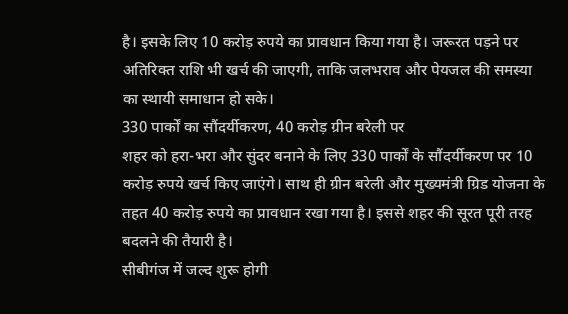है। इसके लिए 10 करोड़ रुपये का प्रावधान किया गया है। जरूरत पड़ने पर अतिरिक्त राशि भी खर्च की जाएगी, ताकि जलभराव और पेयजल की समस्या का स्थायी समाधान हो सके।
330 पार्कों का सौंदर्यीकरण, 40 करोड़ ग्रीन बरेली पर
शहर को हरा-भरा और सुंदर बनाने के लिए 330 पार्कों के सौंदर्यीकरण पर 10 करोड़ रुपये खर्च किए जाएंगे। साथ ही ग्रीन बरेली और मुख्यमंत्री ग्रिड योजना के तहत 40 करोड़ रुपये का प्रावधान रखा गया है। इससे शहर की सूरत पूरी तरह बदलने की तैयारी है।
सीबीगंज में जल्द शुरू होगी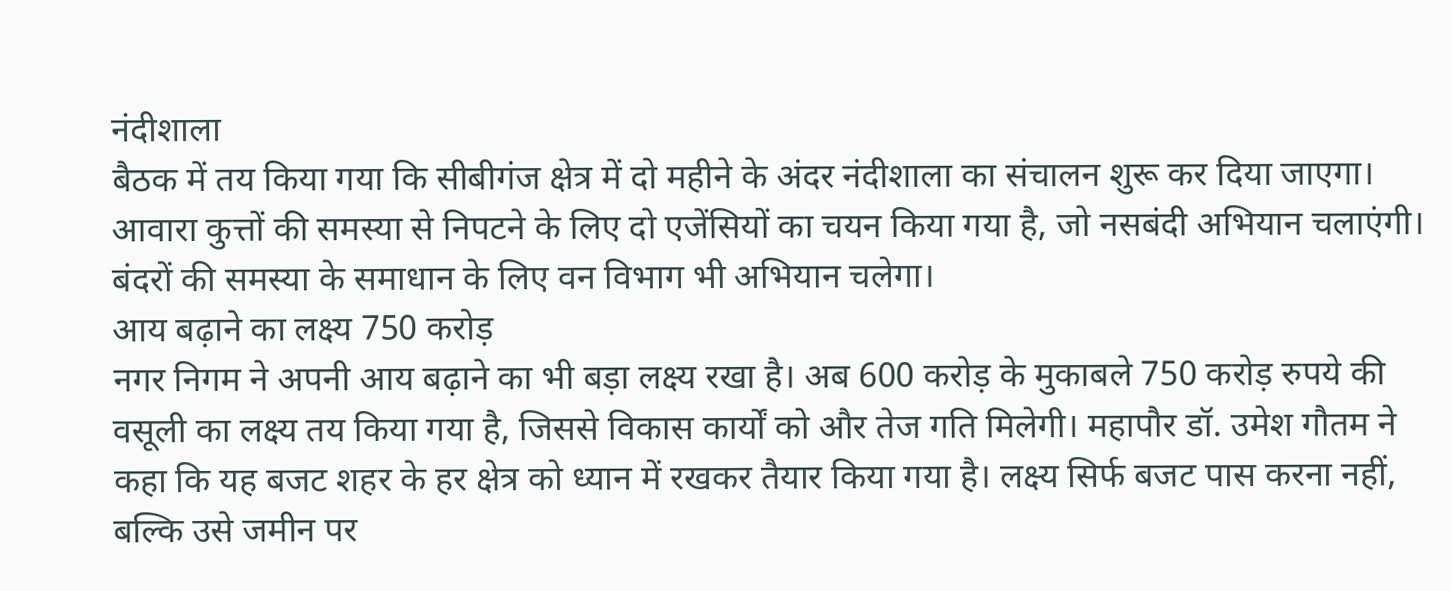नंदीशाला
बैठक में तय किया गया कि सीबीगंज क्षेत्र में दो महीने के अंदर नंदीशाला का संचालन शुरू कर दिया जाएगा। आवारा कुत्तों की समस्या से निपटने के लिए दो एजेंसियों का चयन किया गया है, जो नसबंदी अभियान चलाएंगी। बंदरों की समस्या के समाधान के लिए वन विभाग भी अभियान चलेगा।
आय बढ़ाने का लक्ष्य 750 करोड़
नगर निगम ने अपनी आय बढ़ाने का भी बड़ा लक्ष्य रखा है। अब 600 करोड़ के मुकाबले 750 करोड़ रुपये की वसूली का लक्ष्य तय किया गया है, जिससे विकास कार्यों को और तेज गति मिलेगी। महापौर डॉ. उमेश गौतम ने कहा कि यह बजट शहर के हर क्षेत्र को ध्यान में रखकर तैयार किया गया है। लक्ष्य सिर्फ बजट पास करना नहीं, बल्कि उसे जमीन पर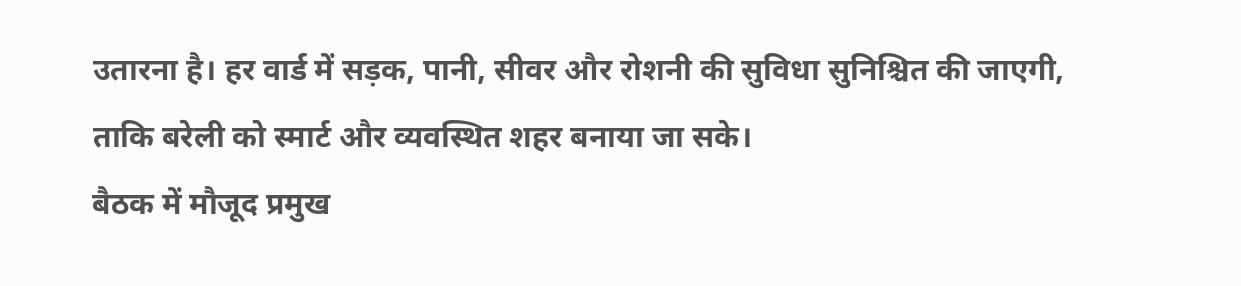उतारना है। हर वार्ड में सड़क, पानी, सीवर और रोशनी की सुविधा सुनिश्चित की जाएगी, ताकि बरेली को स्मार्ट और व्यवस्थित शहर बनाया जा सके।
बैठक में मौजूद प्रमुख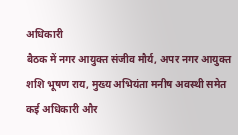अधिकारी
बैठक में नगर आयुक्त संजीव मौर्य, अपर नगर आयुक्त शशि भूषण राय, मुख्य अभियंता मनीष अवस्थी समेत कई अधिकारी और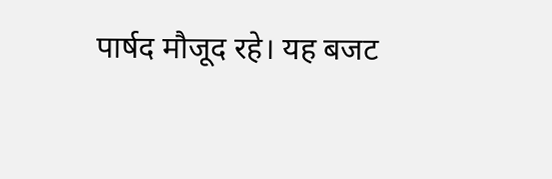पार्षद मौजूद रहे। यह बजट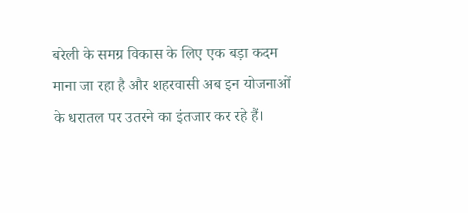बरेली के समग्र विकास के लिए एक बड़ा कदम माना जा रहा है और शहरवासी अब इन योजनाओं के धरातल पर उतरने का इंतजार कर रहे हैं।